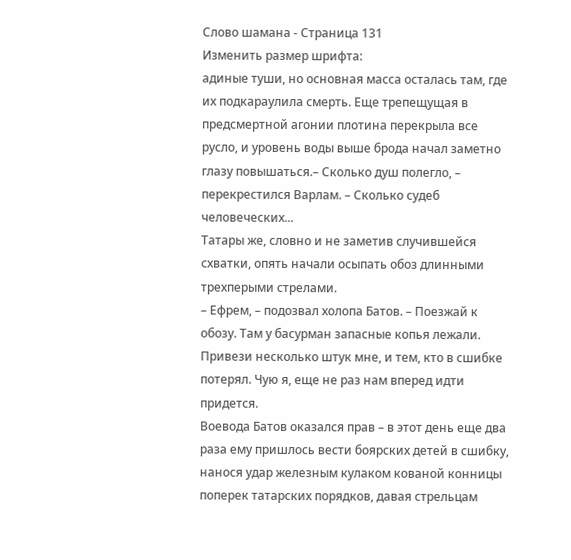Слово шамана - Страница 131
Изменить размер шрифта:
адиные туши, но основная масса осталась там, где их подкараулила смерть. Еще трепещущая в предсмертной агонии плотина перекрыла все русло, и уровень воды выше брода начал заметно глазу повышаться.– Сколько душ полегло, – перекрестился Варлам. – Сколько судеб человеческих...
Татары же, словно и не заметив случившейся схватки, опять начали осыпать обоз длинными трехперыми стрелами.
– Ефрем, – подозвал холопа Батов. – Поезжай к обозу. Там у басурман запасные копья лежали. Привези несколько штук мне, и тем, кто в сшибке потерял. Чую я, еще не раз нам вперед идти придется.
Воевода Батов оказался прав – в этот день еще два раза ему пришлось вести боярских детей в сшибку, нанося удар железным кулаком кованой конницы поперек татарских порядков, давая стрельцам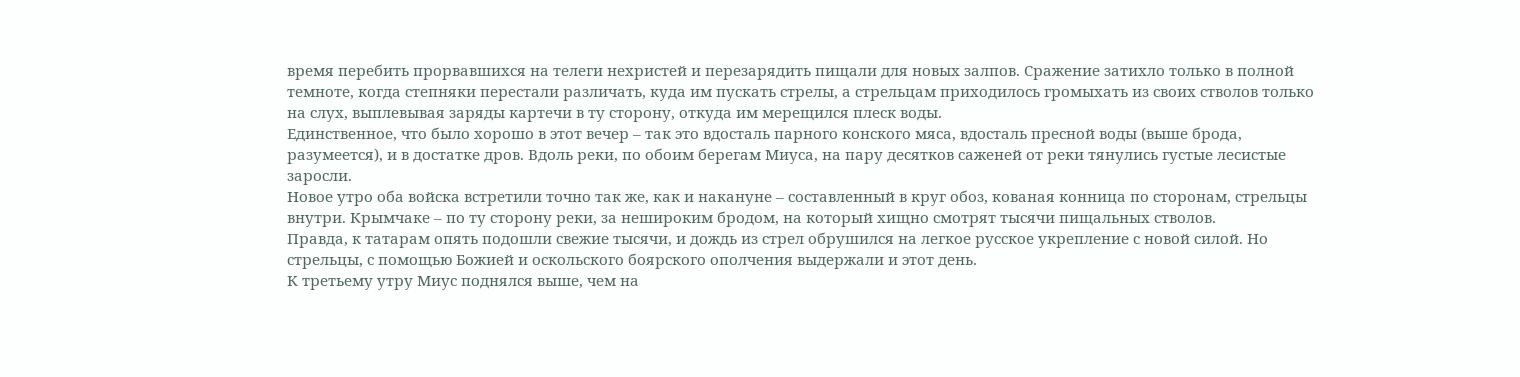время перебить прорвавшихся на телеги нехристей и перезарядить пищали для новых залпов. Сражение затихло только в полной темноте, когда степняки перестали различать, куда им пускать стрелы, а стрельцам приходилось громыхать из своих стволов только на слух, выплевывая заряды картечи в ту сторону, откуда им мерещился плеск воды.
Единственное, что было хорошо в этот вечер – так это вдосталь парного конского мяса, вдосталь пресной воды (выше брода, разумеется), и в достатке дров. Вдоль реки, по обоим берегам Миуса, на пару десятков саженей от реки тянулись густые лесистые заросли.
Новое утро оба войска встретили точно так же, как и накануне – составленный в круг обоз, кованая конница по сторонам, стрельцы внутри. Крымчаке – по ту сторону реки, за нешироким бродом, на который хищно смотрят тысячи пищальных стволов.
Правда, к татарам опять подошли свежие тысячи, и дождь из стрел обрушился на легкое русское укрепление с новой силой. Но стрельцы, с помощью Божией и оскольского боярского ополчения выдержали и этот день.
К третьему утру Миус поднялся выше, чем на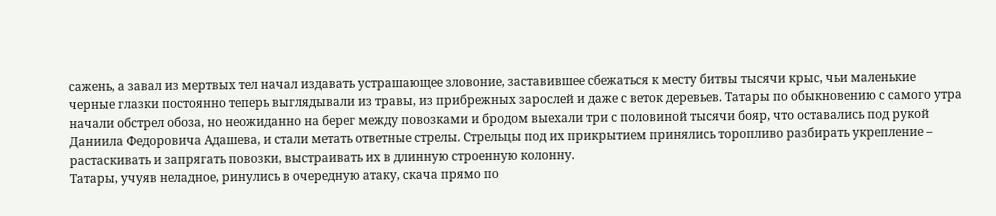сажень, а завал из мертвых тел начал издавать устрашающее зловоние, заставившее сбежаться к месту битвы тысячи крыс, чьи маленькие черные глазки постоянно теперь выглядывали из травы, из прибрежных зарослей и даже с веток деревьев. Татары по обыкновению с самого утра начали обстрел обоза, но неожиданно на берег между повозками и бродом выехали три с половиной тысячи бояр, что оставались под рукой Даниила Федоровича Адашева, и стали метать ответные стрелы. Стрельцы под их прикрытием принялись торопливо разбирать укрепление – растаскивать и запрягать повозки, выстраивать их в длинную строенную колонну.
Татары, учуяв неладное, ринулись в очередную атаку, скача прямо по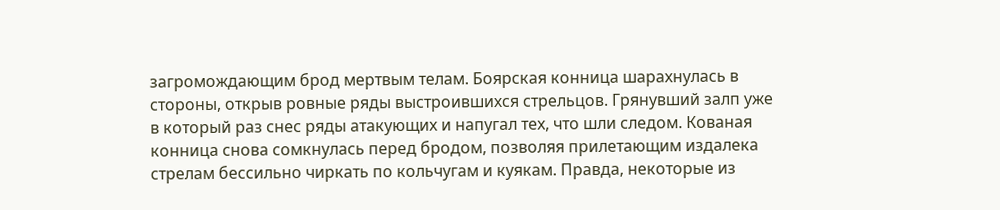загромождающим брод мертвым телам. Боярская конница шарахнулась в стороны, открыв ровные ряды выстроившихся стрельцов. Грянувший залп уже в который раз снес ряды атакующих и напугал тех, что шли следом. Кованая конница снова сомкнулась перед бродом, позволяя прилетающим издалека стрелам бессильно чиркать по кольчугам и куякам. Правда, некоторые из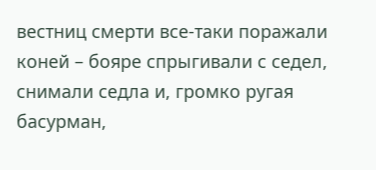вестниц смерти все-таки поражали коней – бояре спрыгивали с седел, снимали седла и, громко ругая басурман,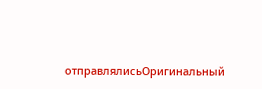отправлялисьОригинальный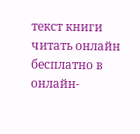текст книги читать онлайн бесплатно в онлайн-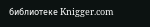библиотеке Knigger.com